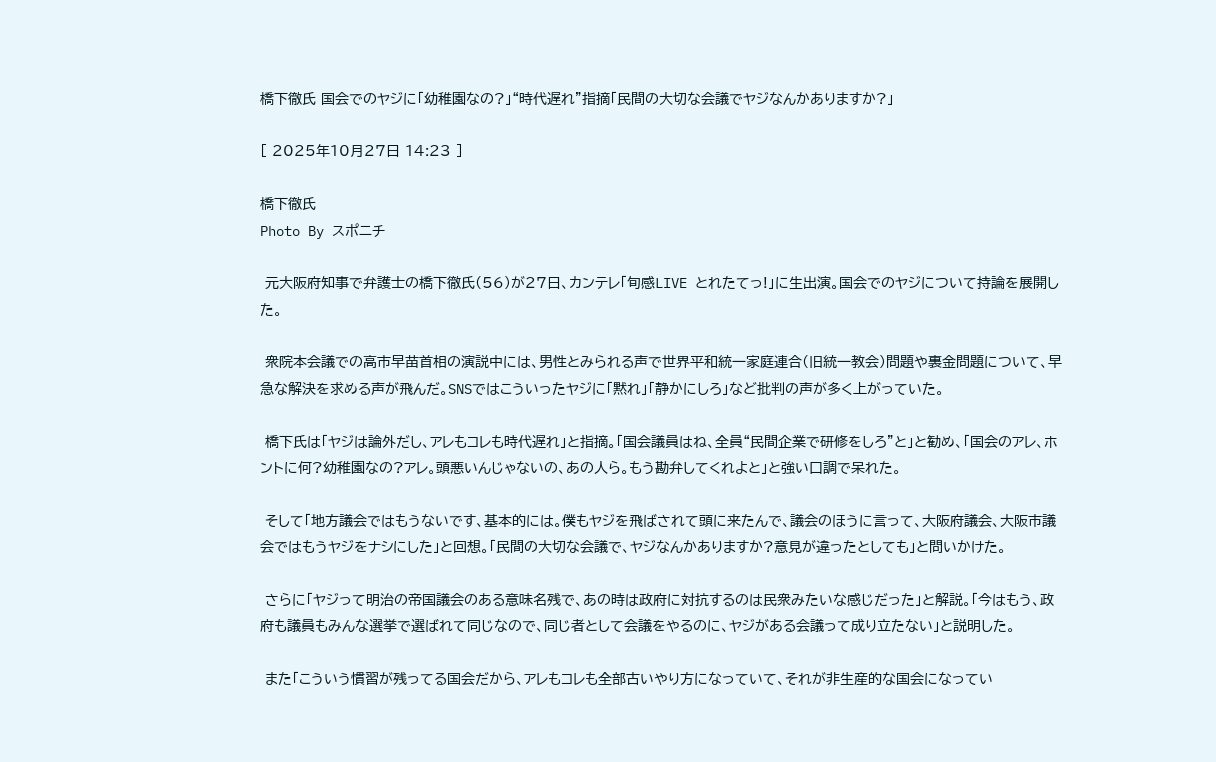橋下徹氏 国会でのヤジに「幼稚園なの?」“時代遅れ”指摘「民間の大切な会議でヤジなんかありますか?」

[ 2025年10月27日 14:23 ]

橋下徹氏
Photo By スポニチ

 元大阪府知事で弁護士の橋下徹氏(56)が27日、カンテレ「旬感LIVE とれたてっ!」に生出演。国会でのヤジについて持論を展開した。

 衆院本会議での高市早苗首相の演説中には、男性とみられる声で世界平和統一家庭連合(旧統一教会)問題や裏金問題について、早急な解決を求める声が飛んだ。SNSではこういったヤジに「黙れ」「静かにしろ」など批判の声が多く上がっていた。

 橋下氏は「ヤジは論外だし、アレもコレも時代遅れ」と指摘。「国会議員はね、全員“民間企業で研修をしろ”と」と勧め、「国会のアレ、ホントに何?幼稚園なの?アレ。頭悪いんじゃないの、あの人ら。もう勘弁してくれよと」と強い口調で呆れた。

 そして「地方議会ではもうないです、基本的には。僕もヤジを飛ばされて頭に来たんで、議会のほうに言って、大阪府議会、大阪市議会ではもうヤジをナシにした」と回想。「民間の大切な会議で、ヤジなんかありますか?意見が違ったとしても」と問いかけた。

 さらに「ヤジって明治の帝国議会のある意味名残で、あの時は政府に対抗するのは民衆みたいな感じだった」と解説。「今はもう、政府も議員もみんな選挙で選ばれて同じなので、同じ者として会議をやるのに、ヤジがある会議って成り立たない」と説明した。

 また「こういう慣習が残ってる国会だから、アレもコレも全部古いやり方になっていて、それが非生産的な国会になってい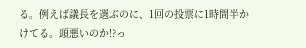る。例えば議長を選ぶのに、1回の投票に1時間半かけてる。頭悪いのか!?っ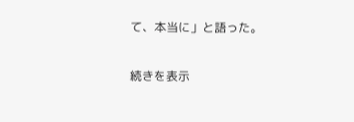て、本当に」と語った。

続きを表示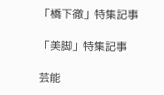「橋下徹」特集記事

「美脚」特集記事

芸能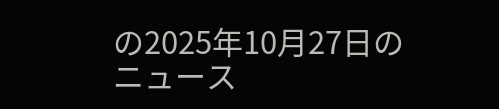の2025年10月27日のニュース